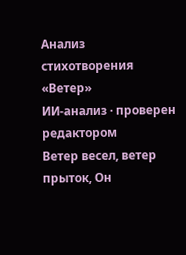Анализ стихотворения «Ветер»
ИИ-анализ · проверен редактором
Ветер весел, ветер прыток, Он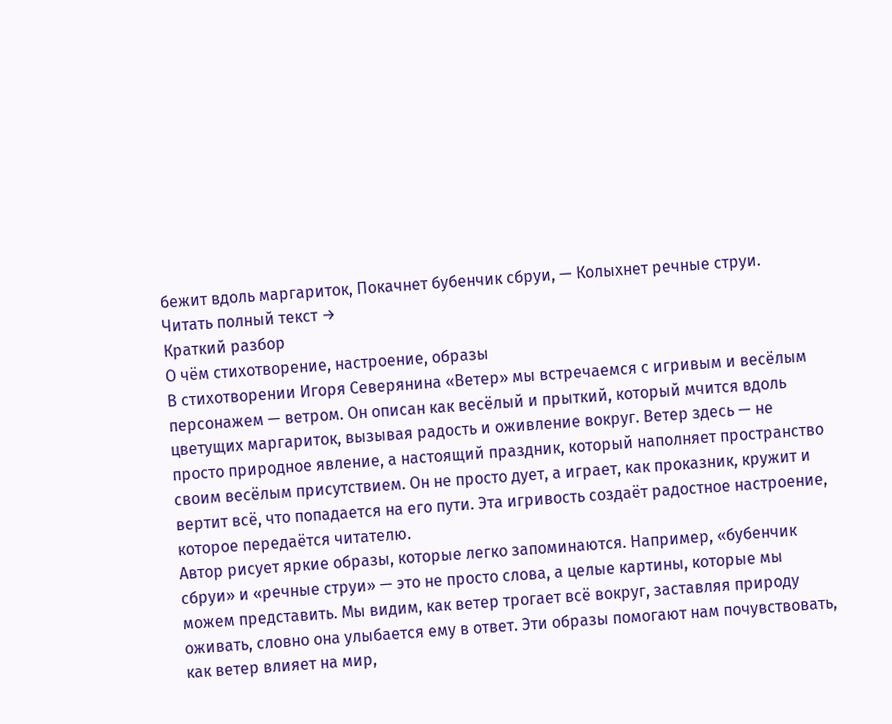бежит вдоль маргариток, Покачнет бубенчик сбруи, — Колыхнет речные струи.
Читать полный текст →
Краткий разбор
О чём стихотворение, настроение, образы
В стихотворении Игоря Северянина «Ветер» мы встречаемся с игривым и весёлым персонажем — ветром. Он описан как весёлый и прыткий, который мчится вдоль цветущих маргариток, вызывая радость и оживление вокруг. Ветер здесь — не просто природное явление, а настоящий праздник, который наполняет пространство своим весёлым присутствием. Он не просто дует, а играет, как проказник, кружит и вертит всё, что попадается на его пути. Эта игривость создаёт радостное настроение, которое передаётся читателю.
Автор рисует яркие образы, которые легко запоминаются. Например, «бубенчик сбруи» и «речные струи» — это не просто слова, а целые картины, которые мы можем представить. Мы видим, как ветер трогает всё вокруг, заставляя природу оживать, словно она улыбается ему в ответ. Эти образы помогают нам почувствовать, как ветер влияет на мир,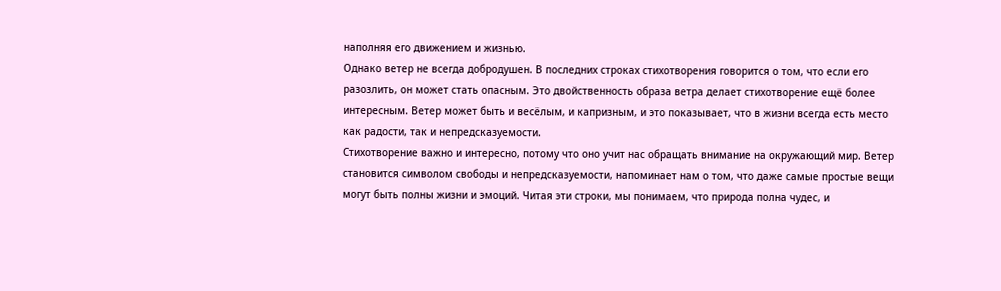наполняя его движением и жизнью.
Однако ветер не всегда добродушен. В последних строках стихотворения говорится о том, что если его разозлить, он может стать опасным. Это двойственность образа ветра делает стихотворение ещё более интересным. Ветер может быть и весёлым, и капризным, и это показывает, что в жизни всегда есть место как радости, так и непредсказуемости.
Стихотворение важно и интересно, потому что оно учит нас обращать внимание на окружающий мир. Ветер становится символом свободы и непредсказуемости, напоминает нам о том, что даже самые простые вещи могут быть полны жизни и эмоций. Читая эти строки, мы понимаем, что природа полна чудес, и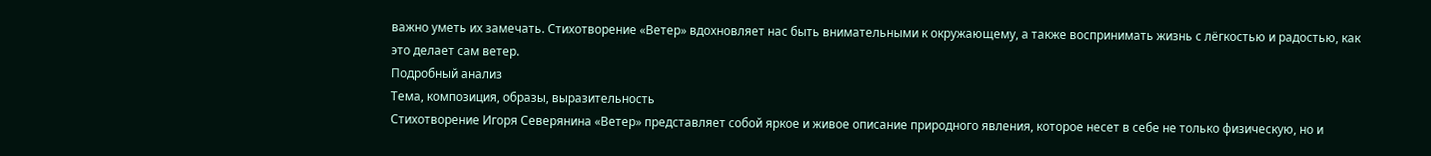важно уметь их замечать. Стихотворение «Ветер» вдохновляет нас быть внимательными к окружающему, а также воспринимать жизнь с лёгкостью и радостью, как это делает сам ветер.
Подробный анализ
Тема, композиция, образы, выразительность
Стихотворение Игоря Северянина «Ветер» представляет собой яркое и живое описание природного явления, которое несет в себе не только физическую, но и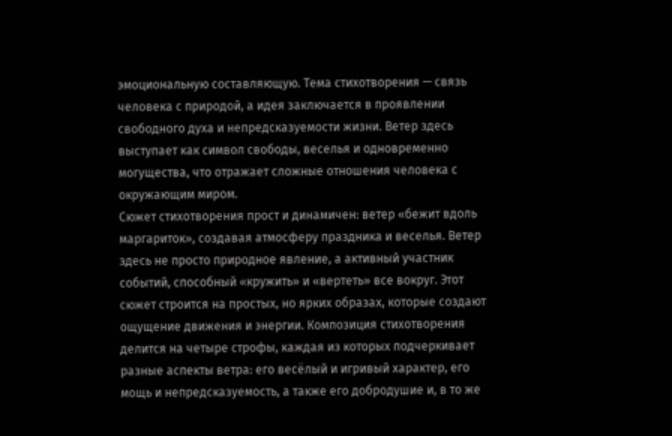эмоциональную составляющую. Тема стихотворения — связь человека с природой, а идея заключается в проявлении свободного духа и непредсказуемости жизни. Ветер здесь выступает как символ свободы, веселья и одновременно могущества, что отражает сложные отношения человека с окружающим миром.
Сюжет стихотворения прост и динамичен: ветер «бежит вдоль маргариток», создавая атмосферу праздника и веселья. Ветер здесь не просто природное явление, а активный участник событий, способный «кружить» и «вертеть» все вокруг. Этот сюжет строится на простых, но ярких образах, которые создают ощущение движения и энергии. Композиция стихотворения делится на четыре строфы, каждая из которых подчеркивает разные аспекты ветра: его весёлый и игривый характер, его мощь и непредсказуемость, а также его добродушие и, в то же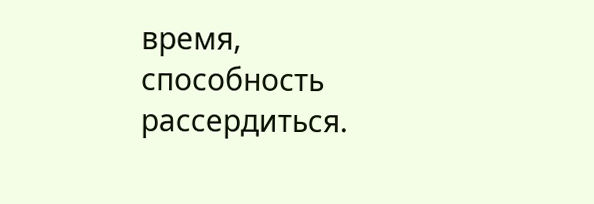время, способность рассердиться.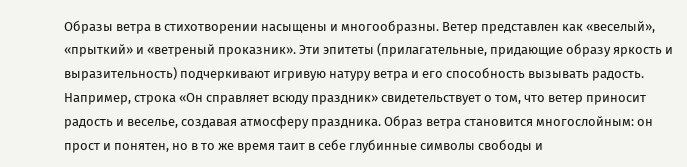Образы ветра в стихотворении насыщены и многообразны. Ветер представлен как «веселый», «прыткий» и «ветреный проказник». Эти эпитеты (прилагательные, придающие образу яркость и выразительность) подчеркивают игривую натуру ветра и его способность вызывать радость. Например, строка «Он справляет всюду праздник» свидетельствует о том, что ветер приносит радость и веселье, создавая атмосферу праздника. Образ ветра становится многослойным: он прост и понятен, но в то же время таит в себе глубинные символы свободы и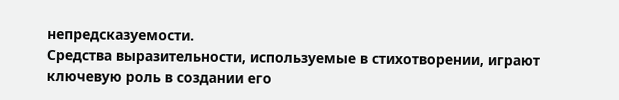непредсказуемости.
Средства выразительности, используемые в стихотворении, играют ключевую роль в создании его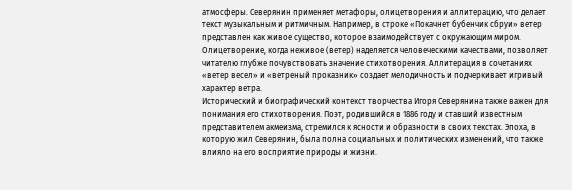атмосферы. Северянин применяет метафоры, олицетворения и аллитерацию, что делает текст музыкальным и ритмичным. Например, в строке «Покачнет бубенчик сбруи» ветер представлен как живое существо, которое взаимодействует с окружающим миром. Олицетворение, когда неживое (ветер) наделяется человеческими качествами, позволяет читателю глубже почувствовать значение стихотворения. Аллитерация в сочетаниях «ветер весел» и «ветреный проказник» создает мелодичность и подчеркивает игривый характер ветра.
Исторический и биографический контекст творчества Игоря Северянина также важен для понимания его стихотворения. Поэт, родившийся в 1886 году и ставший известным представителем акмеизма, стремился к ясности и образности в своих текстах. Эпоха, в которую жил Северянин, была полна социальных и политических изменений, что также влияло на его восприятие природы и жизни.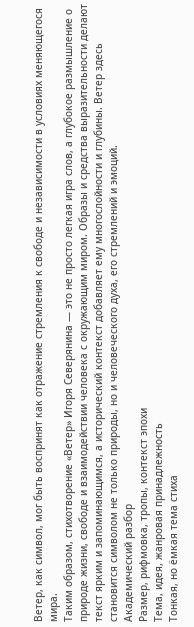Ветер, как символ, мог быть воспринят как отражение стремления к свободе и независимости в условиях меняющегося мира.
Таким образом, стихотворение «Ветер» Игоря Северянина — это не просто легкая игра слов, а глубокое размышление о природе жизни, свободе и взаимодействии человека с окружающим миром. Образы и средства выразительности делают текст ярким и запоминающимся, а исторический контекст добавляет ему многослойности и глубины. Ветер здесь становится символом не только природы, но и человеческого духа, его стремлений и эмоций.
Академический разбор
Размер, рифмовка, тропы, контекст эпохи
Тема, идея, жанровая принадлежность
Тонкая, но ёмкая тема стиха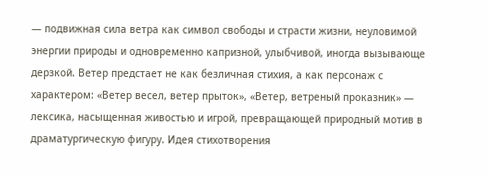— подвижная сила ветра как символ свободы и страсти жизни, неуловимой энергии природы и одновременно капризной, улыбчивой, иногда вызывающе дерзкой. Ветер предстает не как безличная стихия, а как персонаж с характером: «Ветер весел, ветер прыток», «Ветер, ветреный проказник» — лексика, насыщенная живостью и игрой, превращающей природный мотив в драматургическую фигуру. Идея стихотворения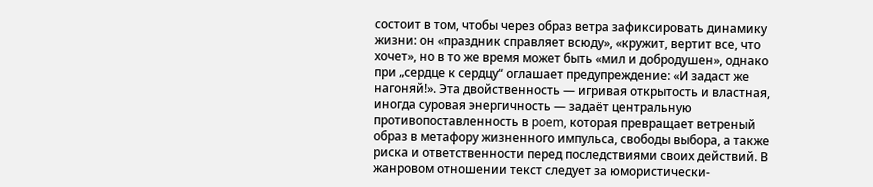состоит в том, чтобы через образ ветра зафиксировать динамику жизни: он «праздник справляет всюду», «кружит, вертит все, что хочет», но в то же время может быть «мил и добродушен», однако при „сердце к сердцу“ оглашает предупреждение: «И задаст же нагоняй!». Эта двойственность — игривая открытость и властная, иногда суровая энергичность — задаёт центральную противопоставленность в poem, которая превращает ветреный образ в метафору жизненного импульса, свободы выбора, а также риска и ответственности перед последствиями своих действий. В жанровом отношении текст следует за юмористически-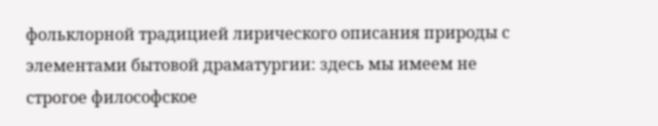фольклорной традицией лирического описания природы с элементами бытовой драматургии: здесь мы имеем не строгое философское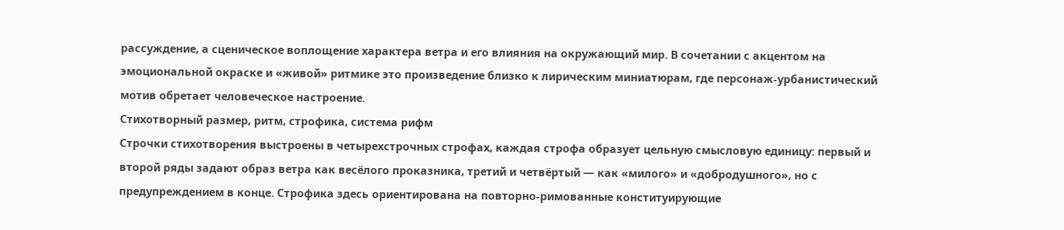рассуждение, а сценическое воплощение характера ветра и его влияния на окружающий мир. В сочетании с акцентом на эмоциональной окраске и «живой» ритмике это произведение близко к лирическим миниатюрам, где персонаж-урбанистический мотив обретает человеческое настроение.
Стихотворный размер, ритм, строфика, система рифм
Строчки стихотворения выстроены в четырехстрочных строфах, каждая строфа образует цельную смысловую единицу: первый и второй ряды задают образ ветра как весёлого проказника, третий и четвёртый — как «милого» и «добродушного», но с предупреждением в конце. Строфика здесь ориентирована на повторно-римованные конституирующие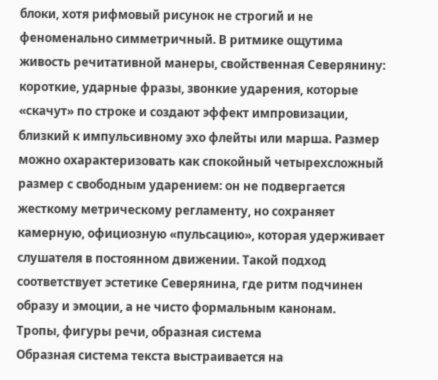блоки, хотя рифмовый рисунок не строгий и не феноменально симметричный. В ритмике ощутима живость речитативной манеры, свойственная Северянину: короткие, ударные фразы, звонкие ударения, которые «скачут» по строке и создают эффект импровизации, близкий к импульсивному эхо флейты или марша. Размер можно охарактеризовать как спокойный четырехсложный размер с свободным ударением: он не подвергается жесткому метрическому регламенту, но сохраняет камерную, официозную «пульсацию», которая удерживает слушателя в постоянном движении. Такой подход соответствует эстетике Северянина, где ритм подчинен образу и эмоции, а не чисто формальным канонам.
Тропы, фигуры речи, образная система
Образная система текста выстраивается на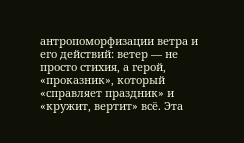антропоморфизации ветра и его действий: ветер — не просто стихия, а герой, «проказник», который «справляет праздник» и «кружит, вертит» всё. Эта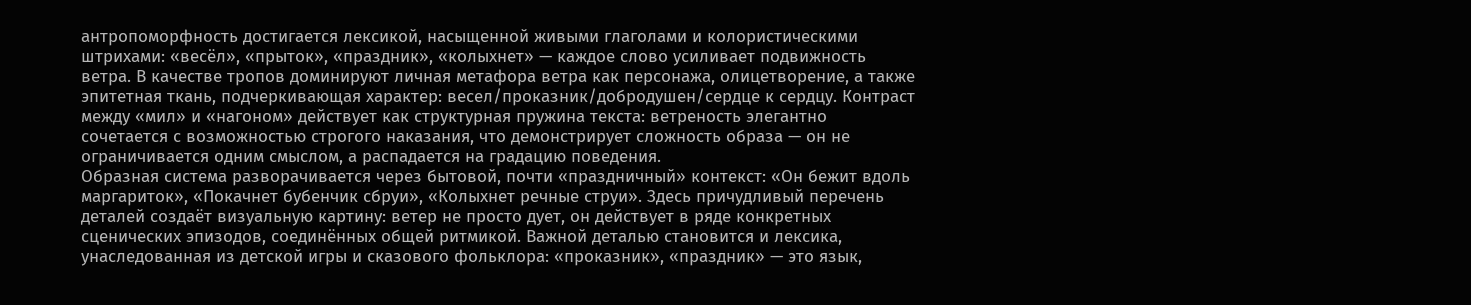антропоморфность достигается лексикой, насыщенной живыми глаголами и колористическими штрихами: «весёл», «прыток», «праздник», «колыхнет» — каждое слово усиливает подвижность ветра. В качестве тропов доминируют личная метафора ветра как персонажа, олицетворение, а также эпитетная ткань, подчеркивающая характер: весел/проказник/добродушен/сердце к сердцу. Контраст между «мил» и «нагоном» действует как структурная пружина текста: ветреность элегантно сочетается с возможностью строгого наказания, что демонстрирует сложность образа — он не ограничивается одним смыслом, а распадается на градацию поведения.
Образная система разворачивается через бытовой, почти «праздничный» контекст: «Он бежит вдоль маргариток», «Покачнет бубенчик сбруи», «Колыхнет речные струи». Здесь причудливый перечень деталей создаёт визуальную картину: ветер не просто дует, он действует в ряде конкретных сценических эпизодов, соединённых общей ритмикой. Важной деталью становится и лексика, унаследованная из детской игры и сказового фольклора: «проказник», «праздник» — это язык,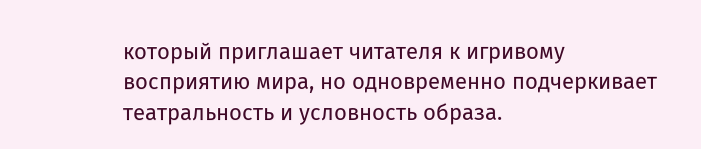который приглашает читателя к игривому восприятию мира, но одновременно подчеркивает театральность и условность образа.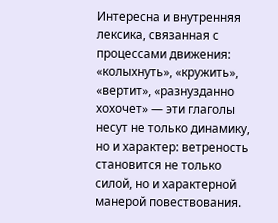Интересна и внутренняя лексика, связанная с процессами движения: «колыхнуть», «кружить», «вертит», «разнузданно хохочет» — эти глаголы несут не только динамику, но и характер: ветреность становится не только силой, но и характерной манерой повествования.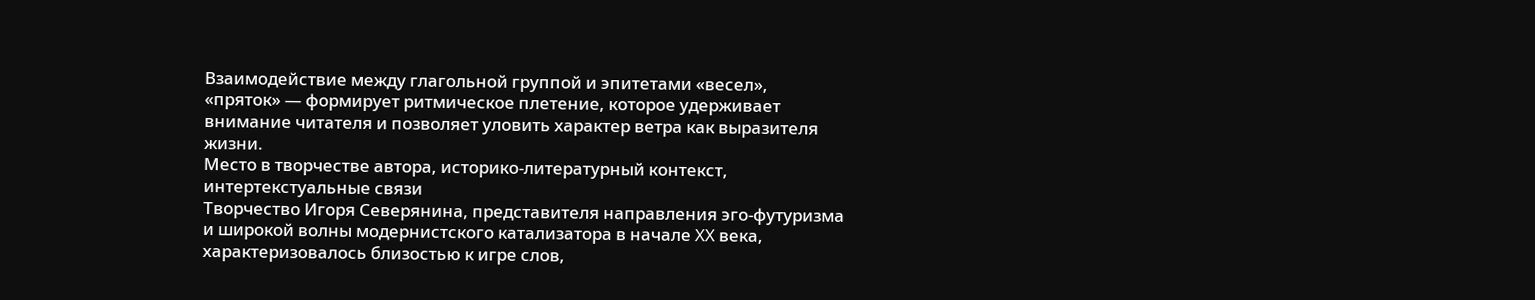Взаимодействие между глагольной группой и эпитетами «весел», «пряток» — формирует ритмическое плетение, которое удерживает внимание читателя и позволяет уловить характер ветра как выразителя жизни.
Место в творчестве автора, историко-литературный контекст, интертекстуальные связи
Творчество Игоря Северянина, представителя направления эго-футуризма и широкой волны модернистского катализатора в начале XX века, характеризовалось близостью к игре слов,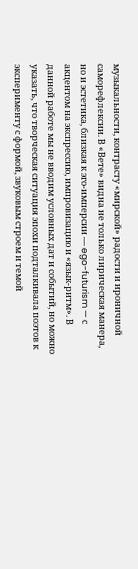музыкальности, контрасту «мирской» радости и ироничной саморефлексии. В «Вете» видна не только лирическая манера, но и эстетика, близкая к эго-имперсии — ego-futurism — с акцентом на экспрессию, импровизацию и «язык-ритм». В данной работе мы не вводим условных дат и событий, но можно указать, что творческая ситуация эпохи подталкивала поэтов к эксперименту с формой, звуковым строем и темой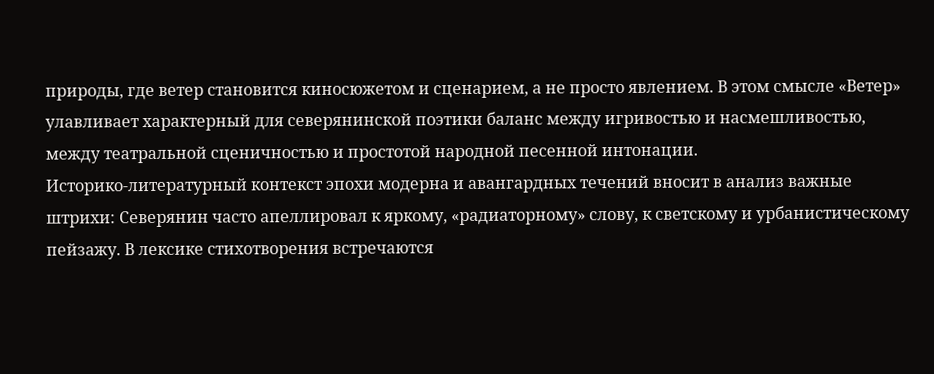природы, где ветер становится киносюжетом и сценарием, а не просто явлением. В этом смысле «Ветер» улавливает характерный для северянинской поэтики баланс между игривостью и насмешливостью, между театральной сценичностью и простотой народной песенной интонации.
Историко-литературный контекст эпохи модерна и авангардных течений вносит в анализ важные штрихи: Северянин часто апеллировал к яркому, «радиаторному» слову, к светскому и урбанистическому пейзажу. В лексике стихотворения встречаются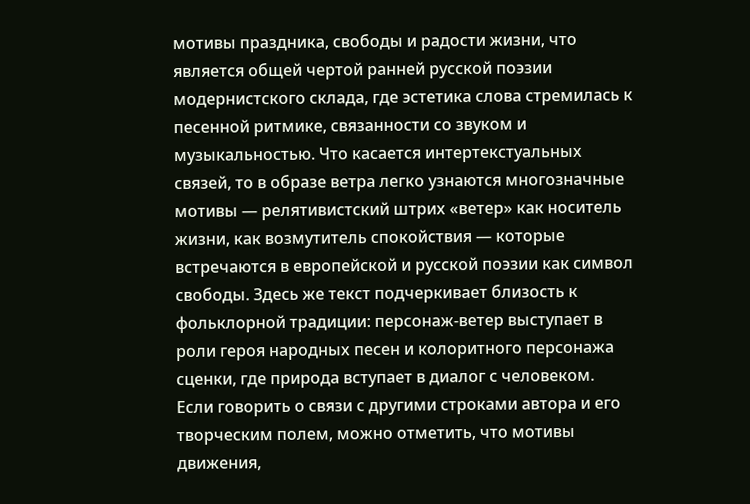мотивы праздника, свободы и радости жизни, что является общей чертой ранней русской поэзии модернистского склада, где эстетика слова стремилась к песенной ритмике, связанности со звуком и музыкальностью. Что касается интертекстуальных связей, то в образе ветра легко узнаются многозначные мотивы — релятивистский штрих «ветер» как носитель жизни, как возмутитель спокойствия — которые встречаются в европейской и русской поэзии как символ свободы. Здесь же текст подчеркивает близость к фольклорной традиции: персонаж-ветер выступает в роли героя народных песен и колоритного персонажа сценки, где природа вступает в диалог с человеком.
Если говорить о связи с другими строками автора и его творческим полем, можно отметить, что мотивы движения,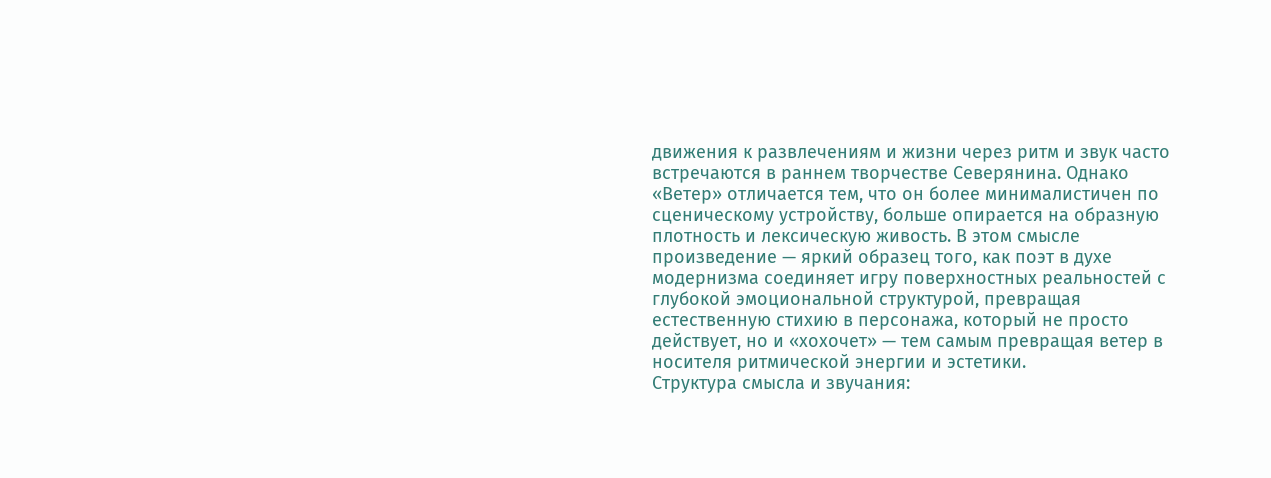движения к развлечениям и жизни через ритм и звук часто встречаются в раннем творчестве Северянина. Однако «Ветер» отличается тем, что он более минималистичен по сценическому устройству, больше опирается на образную плотность и лексическую живость. В этом смысле произведение — яркий образец того, как поэт в духе модернизма соединяет игру поверхностных реальностей с глубокой эмоциональной структурой, превращая естественную стихию в персонажа, который не просто действует, но и «хохочет» — тем самым превращая ветер в носителя ритмической энергии и эстетики.
Структура смысла и звучания: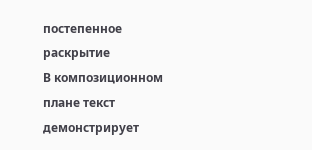постепенное раскрытие
В композиционном плане текст демонстрирует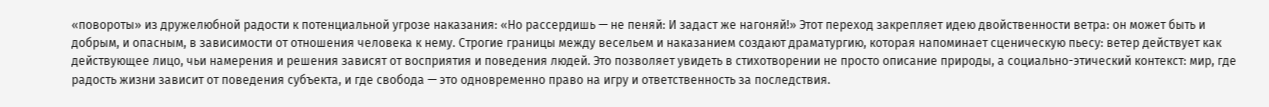«повороты» из дружелюбной радости к потенциальной угрозе наказания: «Но рассердишь — не пеняй: И задаст же нагоняй!» Этот переход закрепляет идею двойственности ветра: он может быть и добрым, и опасным, в зависимости от отношения человека к нему. Строгие границы между весельем и наказанием создают драматургию, которая напоминает сценическую пьесу: ветер действует как действующее лицо, чьи намерения и решения зависят от восприятия и поведения людей. Это позволяет увидеть в стихотворении не просто описание природы, а социально-этический контекст: мир, где радость жизни зависит от поведения субъекта, и где свобода — это одновременно право на игру и ответственность за последствия.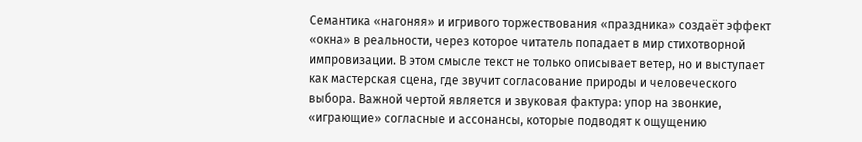Семантика «нагоняя» и игривого торжествования «праздника» создаёт эффект «окна» в реальности, через которое читатель попадает в мир стихотворной импровизации. В этом смысле текст не только описывает ветер, но и выступает как мастерская сцена, где звучит согласование природы и человеческого выбора. Важной чертой является и звуковая фактура: упор на звонкие, «играющие» согласные и ассонансы, которые подводят к ощущению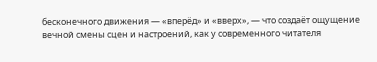бесконечного движения — «вперёд» и «вверх», — что создаёт ощущение вечной смены сцен и настроений, как у современного читателя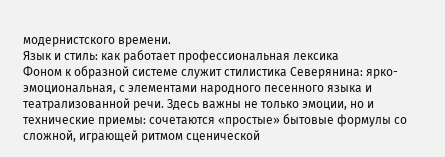модернистского времени.
Язык и стиль: как работает профессиональная лексика
Фоном к образной системе служит стилистика Северянина: ярко-эмоциональная, с элементами народного песенного языка и театрализованной речи. Здесь важны не только эмоции, но и технические приемы: сочетаются «простые» бытовые формулы со сложной, играющей ритмом сценической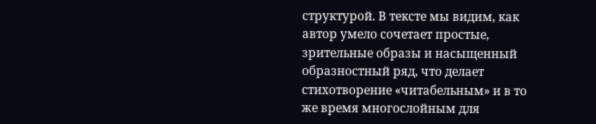структурой. В тексте мы видим, как автор умело сочетает простые, зрительные образы и насыщенный образностный ряд, что делает стихотворение «читабельным» и в то же время многослойным для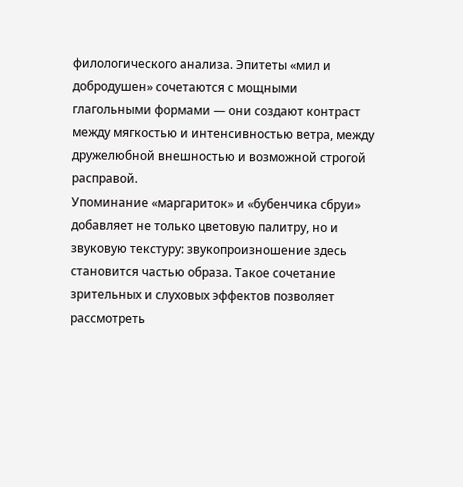филологического анализа. Эпитеты «мил и добродушен» сочетаются с мощными глагольными формами — они создают контраст между мягкостью и интенсивностью ветра, между дружелюбной внешностью и возможной строгой расправой.
Упоминание «маргариток» и «бубенчика сбруи» добавляет не только цветовую палитру, но и звуковую текстуру: звукопроизношение здесь становится частью образа. Такое сочетание зрительных и слуховых эффектов позволяет рассмотреть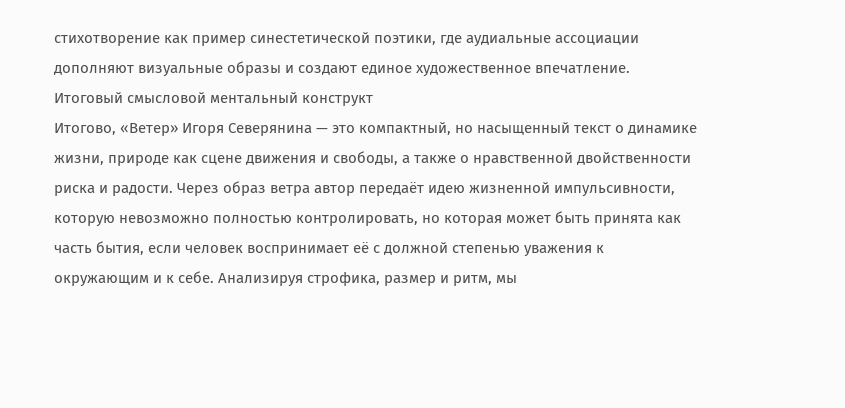стихотворение как пример синестетической поэтики, где аудиальные ассоциации дополняют визуальные образы и создают единое художественное впечатление.
Итоговый смысловой ментальный конструкт
Итогово, «Ветер» Игоря Северянина — это компактный, но насыщенный текст о динамике жизни, природе как сцене движения и свободы, а также о нравственной двойственности риска и радости. Через образ ветра автор передаёт идею жизненной импульсивности, которую невозможно полностью контролировать, но которая может быть принята как часть бытия, если человек воспринимает её с должной степенью уважения к окружающим и к себе. Анализируя строфика, размер и ритм, мы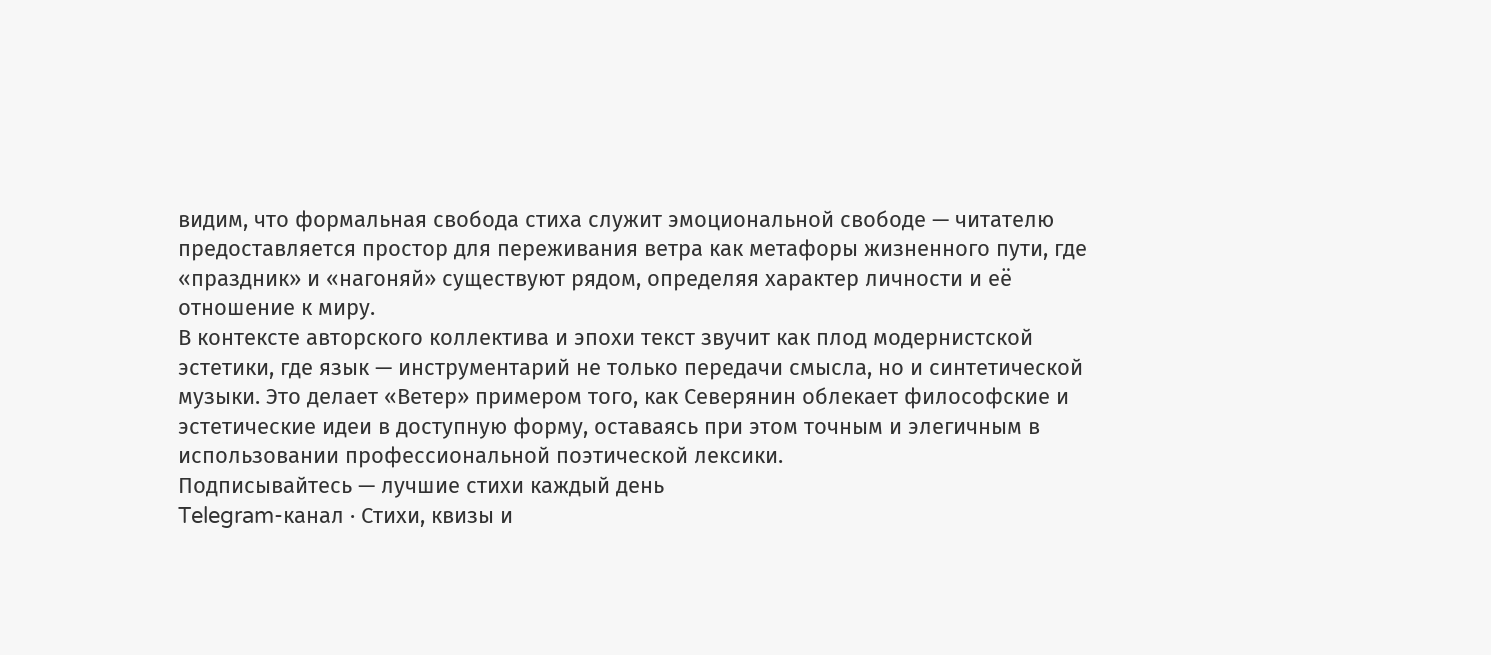видим, что формальная свобода стиха служит эмоциональной свободе — читателю предоставляется простор для переживания ветра как метафоры жизненного пути, где «праздник» и «нагоняй» существуют рядом, определяя характер личности и её отношение к миру.
В контексте авторского коллектива и эпохи текст звучит как плод модернистской эстетики, где язык — инструментарий не только передачи смысла, но и синтетической музыки. Это делает «Ветер» примером того, как Северянин облекает философские и эстетические идеи в доступную форму, оставаясь при этом точным и элегичным в использовании профессиональной поэтической лексики.
Подписывайтесь — лучшие стихи каждый день
Telegram-канал · Стихи, квизы и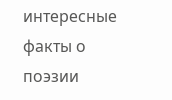интересные факты о поэзии